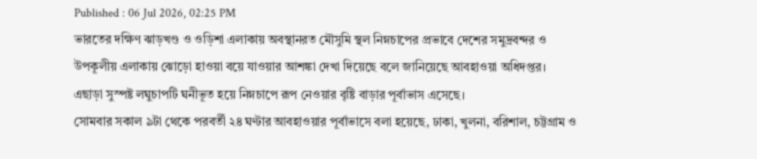Published : 06 Jul 2026, 02:25 PM
ভারতের দক্ষিণ ঝাড়খণ্ড ও ওড়িশা এলাকায় অবস্থানরত মৌসুমি স্থল নিম্নচাপের প্রভাবে দেশের সমুদ্রবন্দর ও উপকূলীয় এলাকায় ঝোড়ো হাওয়া বয়ে যাওয়ার আশঙ্কা দেখা দিয়েছে বলে জানিয়েছে আবহাওয়া অধিদপ্তর।
এছাড়া সুস্পষ্ট লঘুচাপটি ঘনীভূত হয়ে নিম্নচাপে রূপ নেওয়ার বৃষ্টি বাড়ার পূর্বাভাস এসেছে।
সোমবার সকাল ৯টা থেকে পরবর্তী ২৪ ঘণ্টার আবহাওয়ার পূর্বাভাসে বলা হয়েছে, ঢাকা, খুলনা, বরিশাল, চট্টগ্রাম ও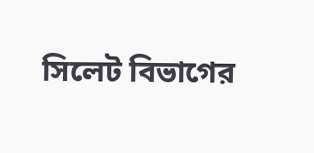সিলেট বিভাগের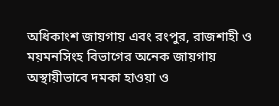অধিকাংশ জায়গায় এবং রংপুর, রাজশাহী ও ময়মনসিংহ বিভাগের অনেক জায়গায় অস্থায়ীভাবে দমকা হাওয়া ও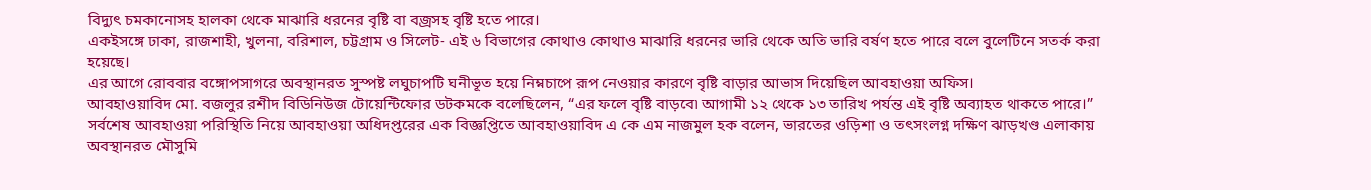বিদ্যুৎ চমকানোসহ হালকা থেকে মাঝারি ধরনের বৃষ্টি বা বজ্রসহ বৃষ্টি হতে পারে।
একইসঙ্গে ঢাকা, রাজশাহী, খুলনা, বরিশাল, চট্টগ্রাম ও সিলেট- এই ৬ বিভাগের কোথাও কোথাও মাঝারি ধরনের ভারি থেকে অতি ভারি বর্ষণ হতে পারে বলে বুলেটিনে সতর্ক করা হয়েছে।
এর আগে রোববার বঙ্গোপসাগরে অবস্থানরত সুস্পষ্ট লঘুচাপটি ঘনীভূত হয়ে নিম্নচাপে রূপ নেওয়ার কারণে বৃষ্টি বাড়ার আভাস দিয়েছিল আবহাওয়া অফিস।
আবহাওয়াবিদ মো. বজলুর রশীদ বিডিনিউজ টোয়েন্টিফোর ডটকমকে বলেছিলেন, “এর ফলে বৃষ্টি বাড়বে৷ আগামী ১২ থেকে ১৩ তারিখ পর্যন্ত এই বৃষ্টি অব্যাহত থাকতে পারে।”
সর্বশেষ আবহাওয়া পরিস্থিতি নিয়ে আবহাওয়া অধিদপ্তরের এক বিজ্ঞপ্তিতে আবহাওয়াবিদ এ কে এম নাজমুল হক বলেন, ভারতের ওড়িশা ও তৎসংলগ্ন দক্ষিণ ঝাড়খণ্ড এলাকায় অবস্থানরত মৌসুমি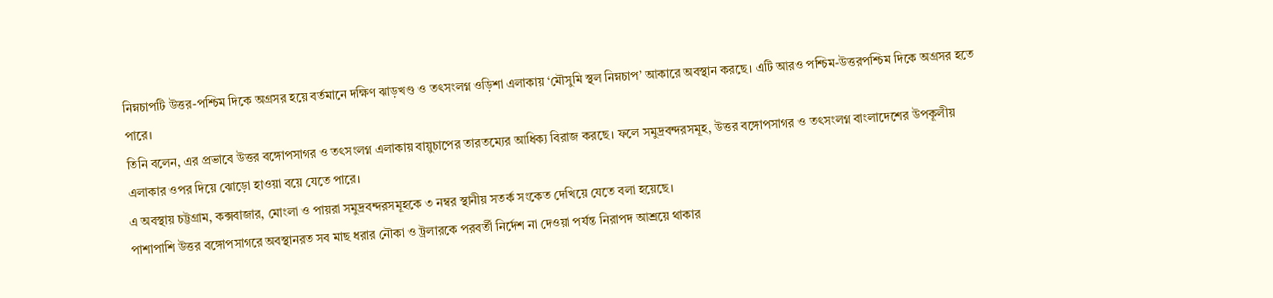নিম্নচাপটি উত্তর-পশ্চিম দিকে অগ্রসর হয়ে বর্তমানে দক্ষিণ ঝাড়খণ্ড ও তৎসংলগ্ন ওড়িশা এলাকায় ‘মৌসুমি স্থল নিম্নচাপ’ আকারে অবস্থান করছে। এটি আরও পশ্চিম-উত্তরপশ্চিম দিকে অগ্রসর হতে পারে।
তিনি বলেন, এর প্রভাবে উত্তর বঙ্গোপসাগর ও তৎসংলগ্ন এলাকায় বায়ুচাপের তারতম্যের আধিক্য বিরাজ করছে। ফলে সমুদ্রবন্দরসমূহ, উত্তর বঙ্গোপসাগর ও তৎসংলগ্ন বাংলাদেশের উপকূলীয় এলাকার ওপর দিয়ে ঝোড়ো হাওয়া বয়ে যেতে পারে।
এ অবস্থায় চট্টগ্রাম, কক্সবাজার, মোংলা ও পায়রা সমুদ্রবন্দরসমূহকে ৩ নম্বর স্থানীয় সতর্ক সংকেত দেখিয়ে যেতে বলা হয়েছে।
পাশাপাশি উত্তর বঙ্গোপসাগরে অবস্থানরত সব মাছ ধরার নৌকা ও ট্রলারকে পরবর্তী নির্দেশ না দেওয়া পর্যন্ত নিরাপদ আশ্রয়ে থাকার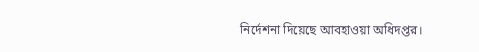নির্দেশনা দিয়েছে আবহাওয়া অধিদপ্তর।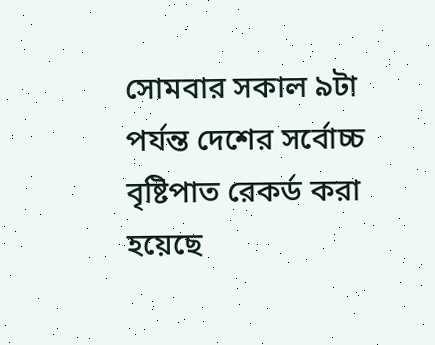সোমবার সকাল ৯টা পর্যন্ত দেশের সর্বোচ্চ বৃষ্টিপাত রেকর্ড করা হয়েছে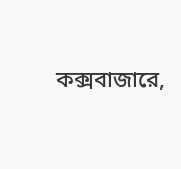কক্সবাজারে,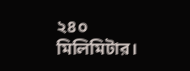২৪০ মিলিমিটার।